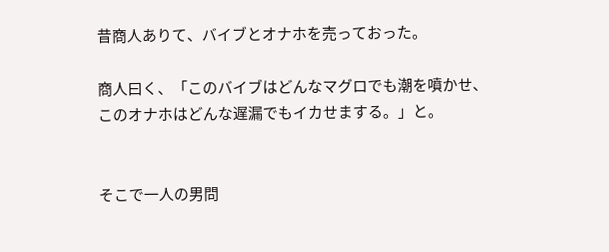昔商人ありて、バイブとオナホを売っておった。

商人曰く、「このバイブはどんなマグロでも潮を噴かせ、
このオナホはどんな遅漏でもイカせまする。」と。


そこで一人の男問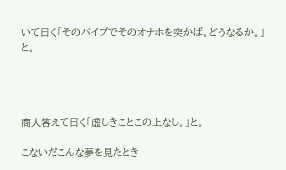いて曰く「そのバイブでそのオナホを突かば、どうなるか。」と。




商人答えて曰く「虚しきことこの上なし。」と。

こないだこんな夢を見たとき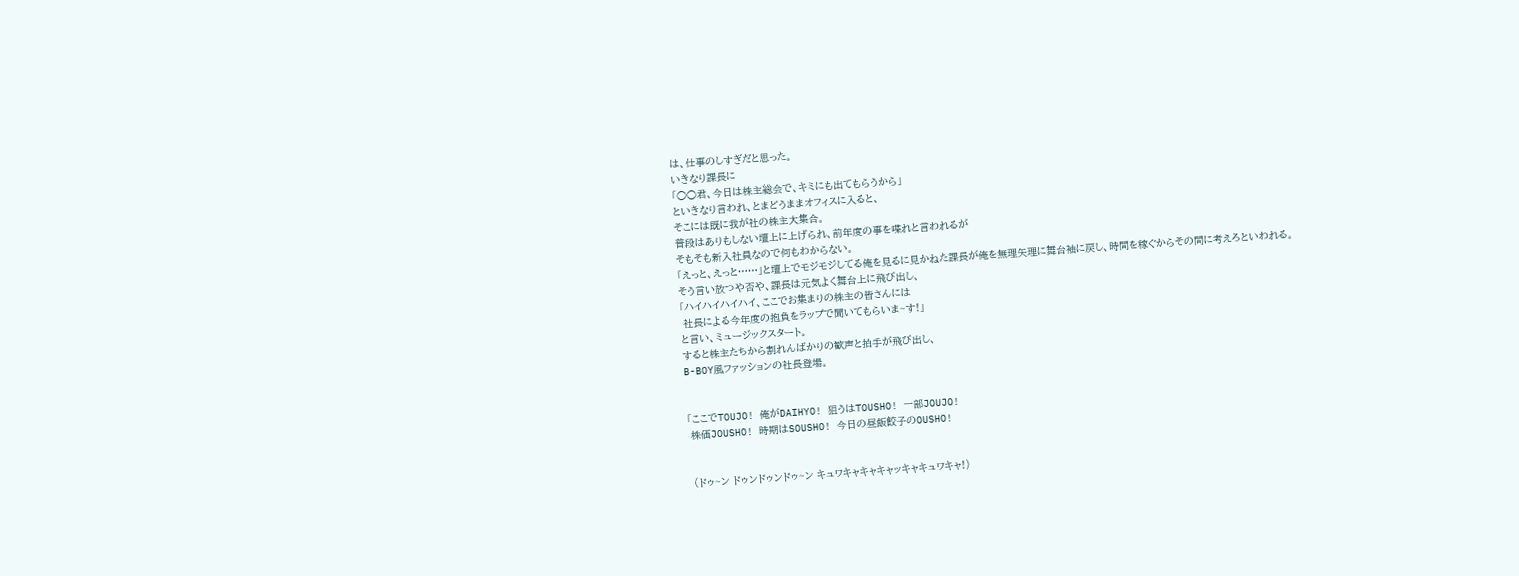は、仕事のしすぎだと思った。
いきなり課長に
「○○君、今日は株主総会で、キミにも出てもらうから」
といきなり言われ、とまどうままオフィスに入ると、
そこには既に我が社の株主大集合。
普段はありもしない壇上に上げられ、前年度の事を喋れと言われるが
そもそも新入社員なので何もわからない。
「えっと、えっと……」と壇上でモジモジしてる俺を見るに見かねた課長が俺を無理矢理に舞台袖に戻し、時間を稼ぐからその間に考えろといわれる。
そう言い放つや否や、課長は元気よく舞台上に飛び出し、
「ハイハイハイハイ、ここでお集まりの株主の皆さんには
 社長による今年度の抱負をラップで聞いてもらいま~す!」
と言い、ミュージックスタート。
すると株主たちから割れんばかりの歓声と拍手が飛び出し、
B-BOY風ファッションの社長登場。


「ここでTOUJO! 俺がDAIHYO! 狙うはTOUSHO! 一部JOUJO!
 株価JOUSHO! 時期はSOUSHO! 今日の昼飯餃子のOUSHO!


 (ドゥ~ン ドゥンドゥンドゥ~ン キュワキャキャキャッキャキュワキャ!)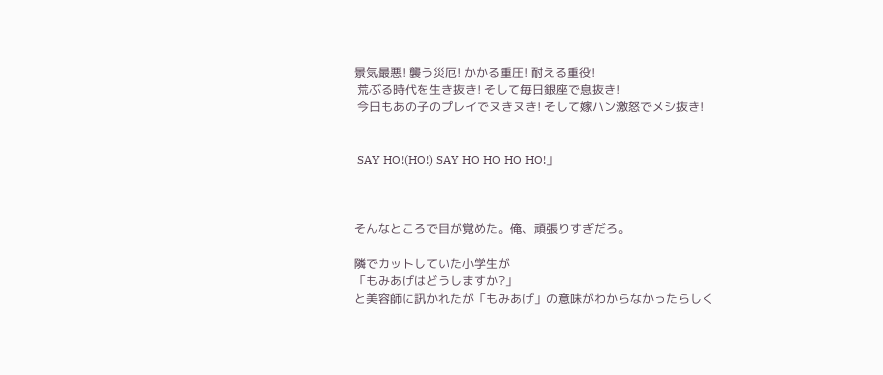景気最悪! 襲う災厄! かかる重圧! 耐える重役!
 荒ぶる時代を生き抜き! そして毎日銀座で息抜き!
 今日もあの子のプレイでヌきヌき! そして嫁ハン激怒でメシ抜き!


 SAY HO!(HO!) SAY HO HO HO HO!」



そんなところで目が覚めた。俺、頑張りすぎだろ。

隣でカットしていた小学生が
「もみあげはどうしますか?」
と美容師に訊かれたが「もみあげ」の意味がわからなかったらしく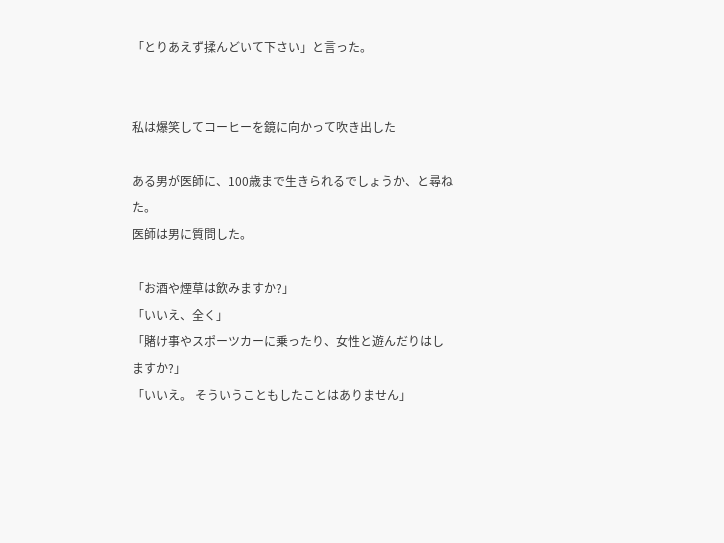「とりあえず揉んどいて下さい」と言った。


私は爆笑してコーヒーを鏡に向かって吹き出した

ある男が医師に、100歳まで生きられるでしょうか、と尋ねた。
医師は男に質問した。

「お酒や煙草は飲みますか?」
「いいえ、全く」
「賭け事やスポーツカーに乗ったり、女性と遊んだりはしますか?」
「いいえ。 そういうこともしたことはありません」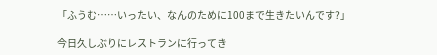「ふうむ……いったい、なんのために100まで生きたいんです?」

今日久しぶりにレストランに行ってき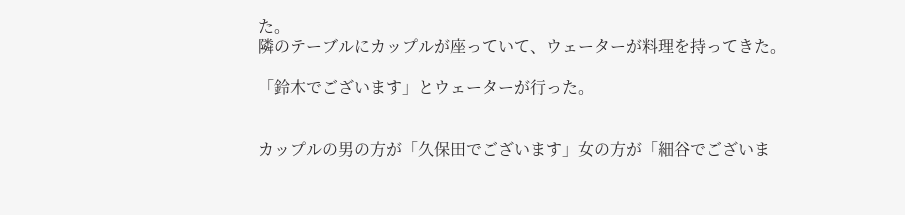た。
隣のテーブルにカップルが座っていて、ウェーターが料理を持ってきた。

「鈴木でございます」とウェーターが行った。


カップルの男の方が「久保田でございます」女の方が「細谷でございま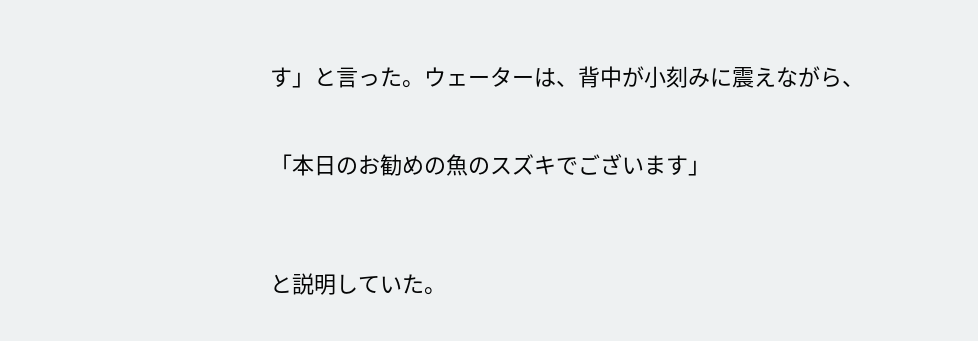す」と言った。ウェーターは、背中が小刻みに震えながら、


「本日のお勧めの魚のスズキでございます」



と説明していた。